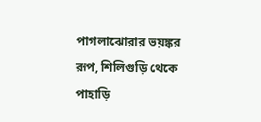পাগলাঝোরার ভয়ঙ্কর রূপ, শিলিগুড়ি থেকে পাহাড়ি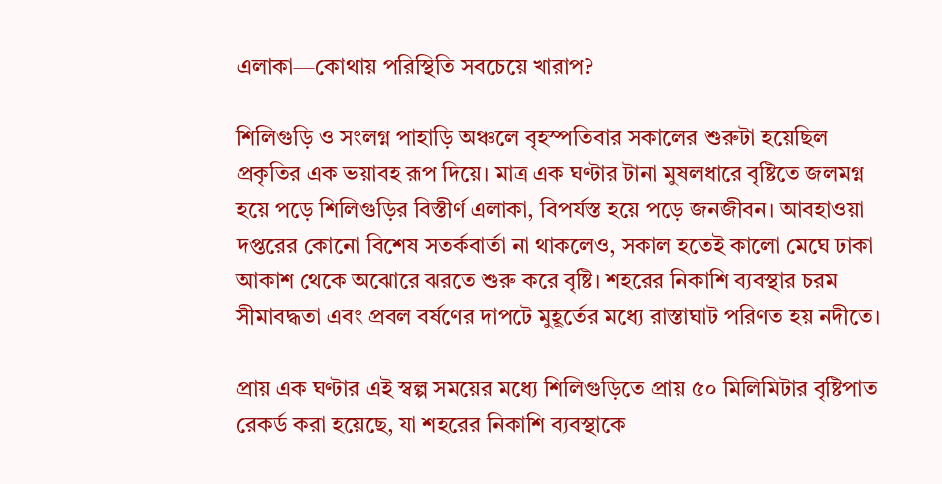এলাকা—কোথায় পরিস্থিতি সবচেয়ে খারাপ?

শিলিগুড়ি ও সংলগ্ন পাহাড়ি অঞ্চলে বৃহস্পতিবার সকালের শুরুটা হয়েছিল প্রকৃতির এক ভয়াবহ রূপ দিয়ে। মাত্র এক ঘণ্টার টানা মুষলধারে বৃষ্টিতে জলমগ্ন হয়ে পড়ে শিলিগুড়ির বিস্তীর্ণ এলাকা, বিপর্যস্ত হয়ে পড়ে জনজীবন। আবহাওয়া দপ্তরের কোনো বিশেষ সতর্কবার্তা না থাকলেও, সকাল হতেই কালো মেঘে ঢাকা আকাশ থেকে অঝোরে ঝরতে শুরু করে বৃষ্টি। শহরের নিকাশি ব্যবস্থার চরম সীমাবদ্ধতা এবং প্রবল বর্ষণের দাপটে মুহূর্তের মধ্যে রাস্তাঘাট পরিণত হয় নদীতে।

প্রায় এক ঘণ্টার এই স্বল্প সময়ের মধ্যে শিলিগুড়িতে প্রায় ৫০ মিলিমিটার বৃষ্টিপাত রেকর্ড করা হয়েছে, যা শহরের নিকাশি ব্যবস্থাকে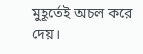মুহূর্তেই অচল করে দেয়।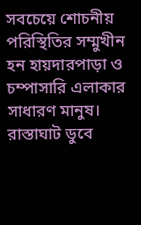সবচেয়ে শোচনীয় পরিস্থিতির সম্মুখীন হন হায়দারপাড়া ও চম্পাসারি এলাকার সাধারণ মানুষ। রাস্তাঘাট ডুবে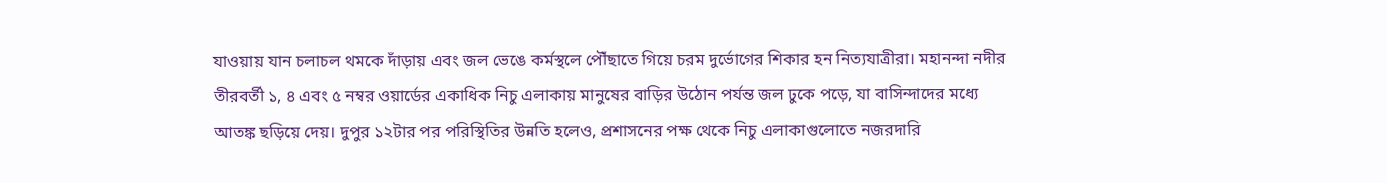যাওয়ায় যান চলাচল থমকে দাঁড়ায় এবং জল ভেঙে কর্মস্থলে পৌঁছাতে গিয়ে চরম দুর্ভোগের শিকার হন নিত্যযাত্রীরা। মহানন্দা নদীর তীরবর্তী ১, ৪ এবং ৫ নম্বর ওয়ার্ডের একাধিক নিচু এলাকায় মানুষের বাড়ির উঠোন পর্যন্ত জল ঢুকে পড়ে, যা বাসিন্দাদের মধ্যে আতঙ্ক ছড়িয়ে দেয়। দুপুর ১২টার পর পরিস্থিতির উন্নতি হলেও, প্রশাসনের পক্ষ থেকে নিচু এলাকাগুলোতে নজরদারি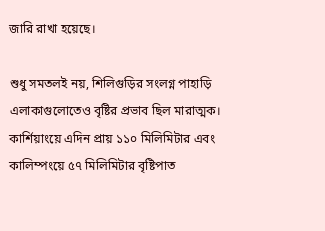জারি রাখা হয়েছে।

শুধু সমতলই নয়, শিলিগুড়ির সংলগ্ন পাহাড়ি এলাকাগুলোতেও বৃষ্টির প্রভাব ছিল মারাত্মক। কার্শিয়াংয়ে এদিন প্রায় ১১০ মিলিমিটার এবং কালিম্পংয়ে ৫৭ মিলিমিটার বৃষ্টিপাত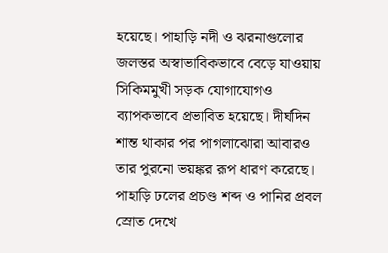হয়েছে। পাহাড়ি নদী ও ঝরনাগুলোর জলস্তর অস্বাভাবিকভাবে বেড়ে যাওয়ায় সিকিমমুখী সড়ক যোগাযোগও ব্যাপকভাবে প্রভাবিত হয়েছে। দীর্ঘদিন শান্ত থাকার পর পাগলাঝোরা আবারও তার পুরনো ভয়ঙ্কর রূপ ধারণ করেছে। পাহাড়ি ঢলের প্রচণ্ড শব্দ ও পানির প্রবল স্রোত দেখে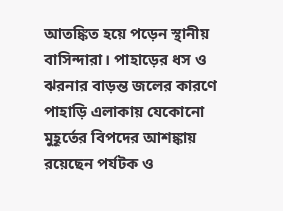আতঙ্কিত হয়ে পড়েন স্থানীয় বাসিন্দারা। পাহাড়ের ধস ও ঝরনার বাড়ন্ত জলের কারণে পাহাড়ি এলাকায় যেকোনো মুহূর্তের বিপদের আশঙ্কায় রয়েছেন পর্যটক ও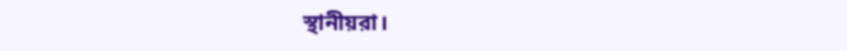স্থানীয়রা।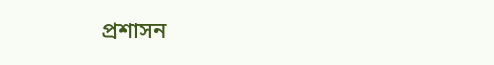প্রশাসন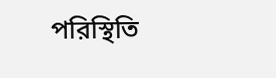পরিস্থিতি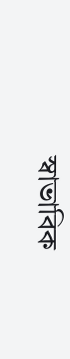স্বাভাবিক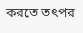করতে তৎপর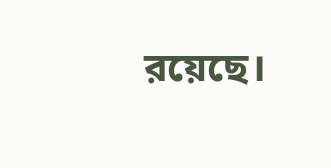রয়েছে।